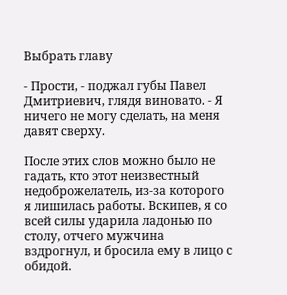Выбрать главу

- Прости, - поджал губы Павел Дмитриевич, глядя виновато. - Я ничего не могу сделать, на меня давят сверху.

После этих слов можно было не гадать, кто этот неизвестный недоброжелатель, из-за которого я лишилась работы. Вскипев, я со всей силы ударила ладонью по столу, отчего мужчина вздрогнул, и бросила ему в лицо с обидой.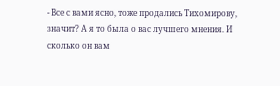- Все с вами ясно, тоже продались Тихомирову, значит? А я то была о вас лучшего мнения. И сколько он вам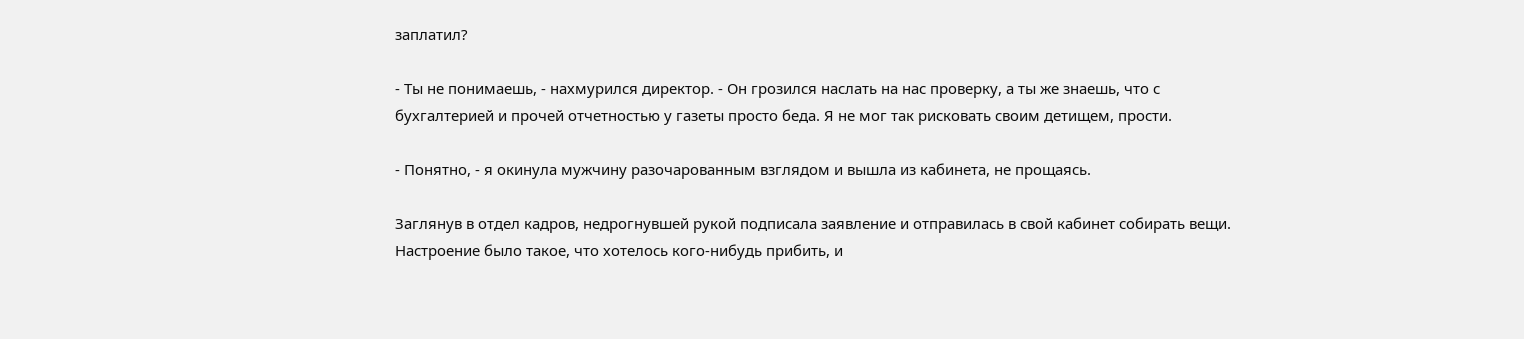заплатил?

- Ты не понимаешь, - нахмурился директор. - Он грозился наслать на нас проверку, а ты же знаешь, что с бухгалтерией и прочей отчетностью у газеты просто беда. Я не мог так рисковать своим детищем, прости.

- Понятно, - я окинула мужчину разочарованным взглядом и вышла из кабинета, не прощаясь.

Заглянув в отдел кадров, недрогнувшей рукой подписала заявление и отправилась в свой кабинет собирать вещи. Настроение было такое, что хотелось кого-нибудь прибить, и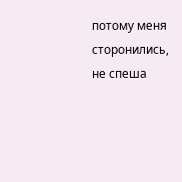потому меня сторонились, не спеша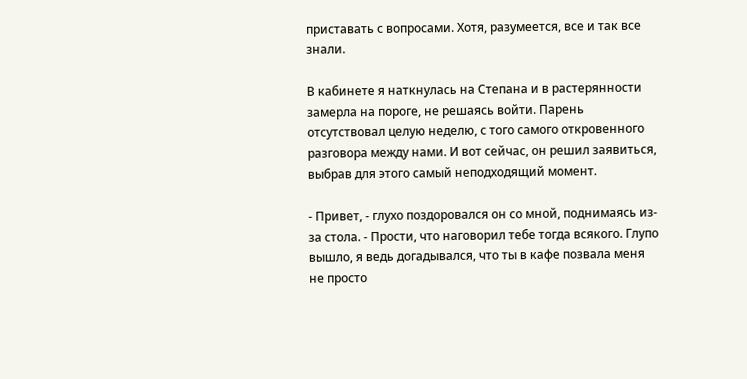приставать с вопросами. Хотя, разумеется, все и так все знали.

В кабинете я наткнулась на Степана и в растерянности замерла на пороге, не решаясь войти. Парень отсутствовал целую неделю, с того самого откровенного разговора между нами. И вот сейчас, он решил заявиться, выбрав для этого самый неподходящий момент.

- Привет, - глухо поздоровался он со мной, поднимаясь из-за стола. - Прости, что наговорил тебе тогда всякого. Глупо вышло, я ведь догадывался, что ты в кафе позвала меня не просто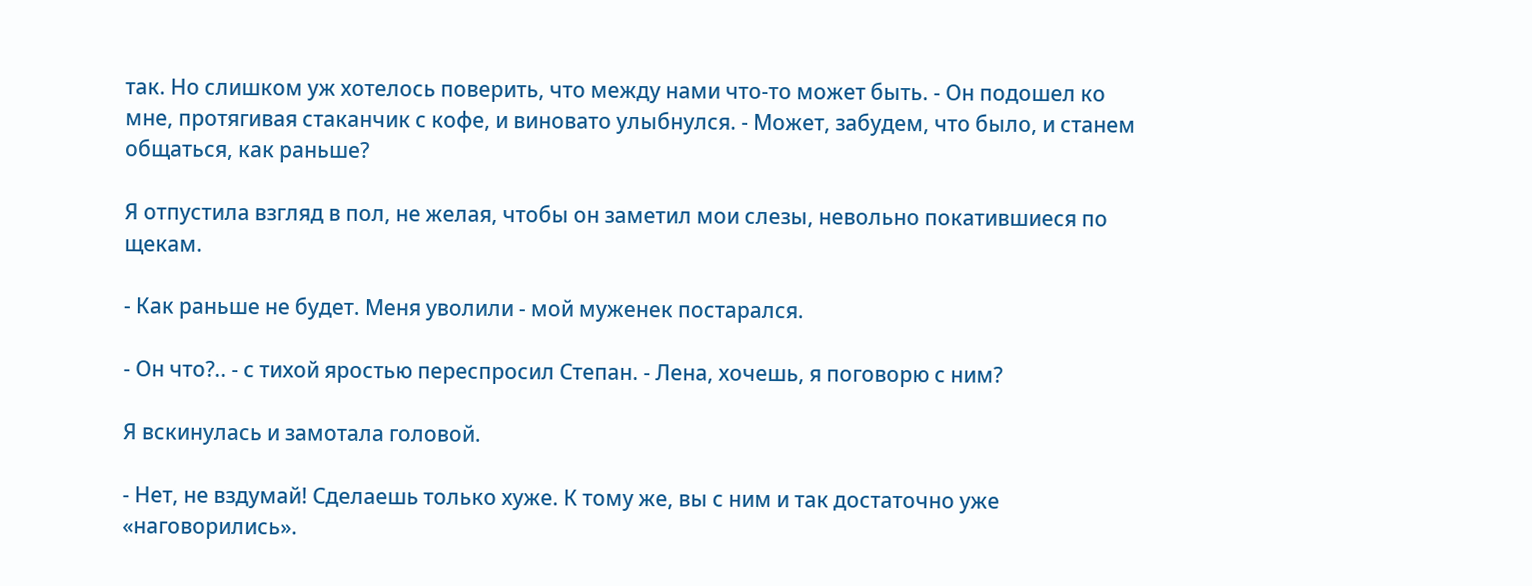так. Но слишком уж хотелось поверить, что между нами что-то может быть. - Он подошел ко мне, протягивая стаканчик с кофе, и виновато улыбнулся. - Может, забудем, что было, и станем общаться, как раньше?

Я отпустила взгляд в пол, не желая, чтобы он заметил мои слезы, невольно покатившиеся по щекам.

- Как раньше не будет. Меня уволили - мой муженек постарался.

- Он что?.. - с тихой яростью переспросил Степан. - Лена, хочешь, я поговорю с ним?

Я вскинулась и замотала головой.

- Нет, не вздумай! Сделаешь только хуже. К тому же, вы с ним и так достаточно уже «наговорились».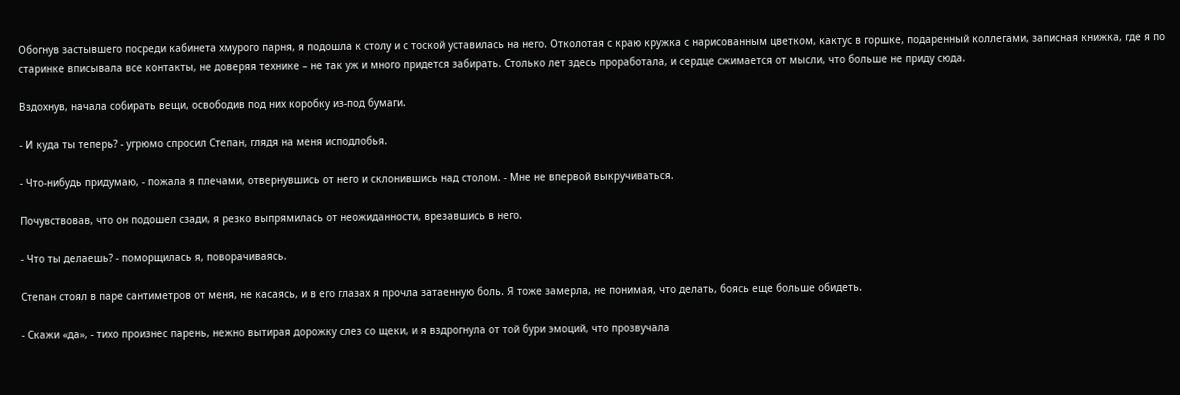Обогнув застывшего посреди кабинета хмурого парня, я подошла к столу и с тоской уставилась на него. Отколотая с краю кружка с нарисованным цветком, кактус в горшке, подаренный коллегами, записная книжка, где я по старинке вписывала все контакты, не доверяя технике – не так уж и много придется забирать. Столько лет здесь проработала, и сердце сжимается от мысли, что больше не приду сюда.

Вздохнув, начала собирать вещи, освободив под них коробку из-под бумаги.

- И куда ты теперь? - угрюмо спросил Степан, глядя на меня исподлобья.

- Что-нибудь придумаю, - пожала я плечами, отвернувшись от него и склонившись над столом. - Мне не впервой выкручиваться.

Почувствовав, что он подошел сзади, я резко выпрямилась от неожиданности, врезавшись в него.

- Что ты делаешь? - поморщилась я, поворачиваясь.

Степан стоял в паре сантиметров от меня, не касаясь, и в его глазах я прочла затаенную боль. Я тоже замерла, не понимая, что делать, боясь еще больше обидеть.

- Скажи «да», - тихо произнес парень, нежно вытирая дорожку слез со щеки, и я вздрогнула от той бури эмоций, что прозвучала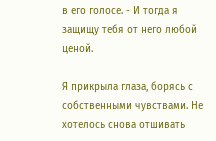в его голосе. - И тогда я защищу тебя от него любой ценой.

Я прикрыла глаза, борясь с собственными чувствами. Не хотелось снова отшивать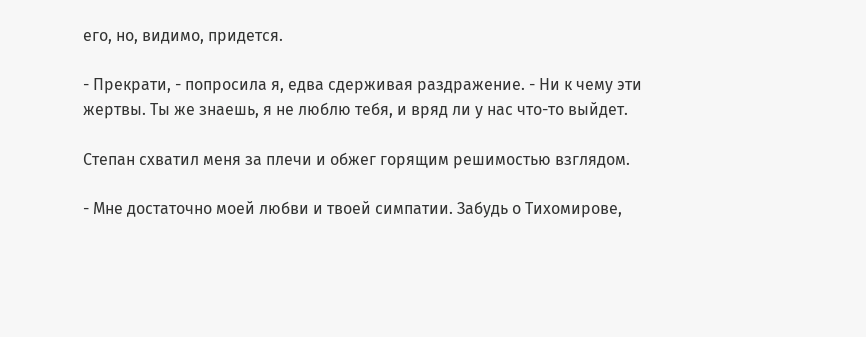его, но, видимо, придется.

- Прекрати, - попросила я, едва сдерживая раздражение. - Ни к чему эти жертвы. Ты же знаешь, я не люблю тебя, и вряд ли у нас что-то выйдет.

Степан схватил меня за плечи и обжег горящим решимостью взглядом.

- Мне достаточно моей любви и твоей симпатии. Забудь о Тихомирове,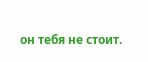он тебя не стоит.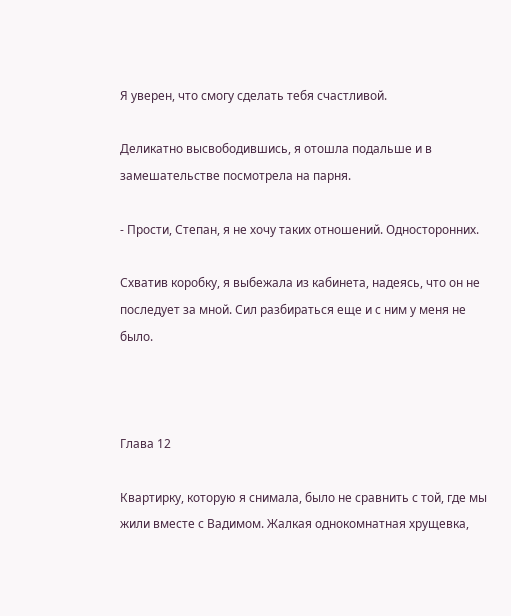Я уверен, что смогу сделать тебя счастливой.

Деликатно высвободившись, я отошла подальше и в замешательстве посмотрела на парня.

- Прости, Степан, я не хочу таких отношений. Односторонних.

Схватив коробку, я выбежала из кабинета, надеясь, что он не последует за мной. Сил разбираться еще и с ним у меня не было.



Глава 12

Квартирку, которую я снимала, было не сравнить с той, где мы жили вместе с Вадимом. Жалкая однокомнатная хрущевка,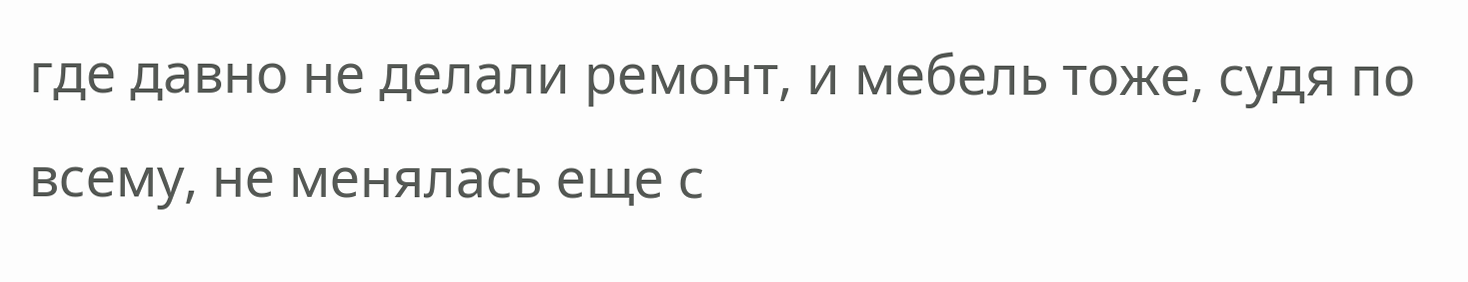где давно не делали ремонт, и мебель тоже, судя по всему, не менялась еще с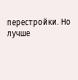перестройки. Но лучше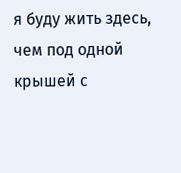я буду жить здесь, чем под одной крышей с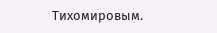Тихомировым.